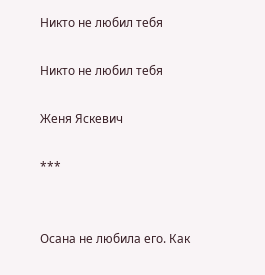Никто не любил тебя

Никто не любил тебя

Женя Яскевич

***


Осана не любила его. Как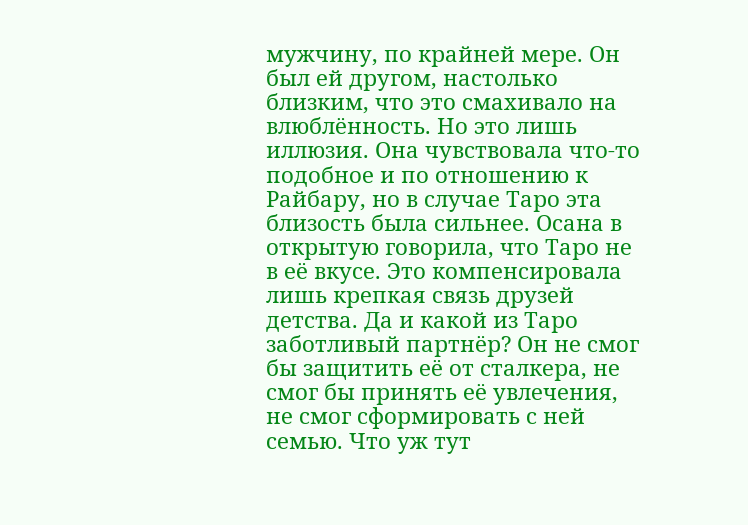мужчину, по крайней мере. Он был ей другом, настолько близким, что это смахивало на влюблённость. Но это лишь иллюзия. Она чувствовала что-то подобное и по отношению к Райбару, но в случае Таро эта близость была сильнее. Осана в открытую говорила, что Таро не в её вкусе. Это компенсировала лишь крепкая связь друзей детства. Да и какой из Таро заботливый партнёр? Он не смог бы защитить её от сталкера, не смог бы принять её увлечения, не смог сформировать с ней семью. Что уж тут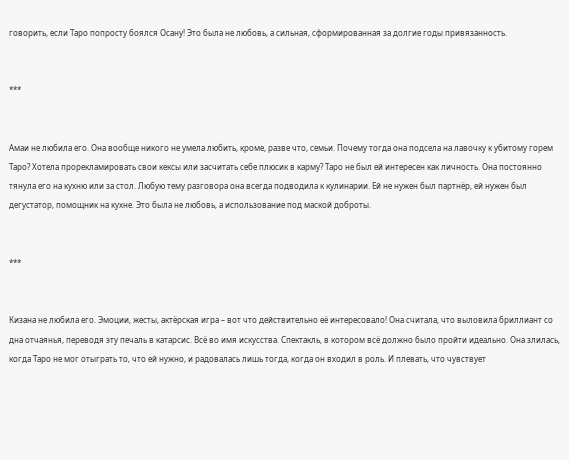говорить, если Таро попросту боялся Осану! Это была не любовь, а сильная, сформированная за долгие годы привязанность.


***


Амаи не любила его. Она вообще никого не умела любить, кроме, разве что, семьи. Почему тогда она подсела на лавочку к убитому горем Таро? Хотела прорекламировать свои кексы или засчитать себе плюсик в карму? Таро не был ей интересен как личность. Она постоянно тянула его на кухню или за стол. Любую тему разговора она всегда подводила к кулинарии. Ей не нужен был партнёр, ей нужен был дегустатор, помощник на кухне. Это была не любовь, а использование под маской доброты.


***


Кизана не любила его. Эмоции, жесты, актёрская игра – вот что действительно её интересовало! Она считала, что выловила бриллиант со дна отчаянья, переводя эту печаль в катарсис. Всё во имя искусства. Спектакль, в котором всё должно было пройти идеально. Она злилась, когда Таро не мог отыграть то, что ей нужно, и радовалась лишь тогда, когда он входил в роль. И плевать, что чувствует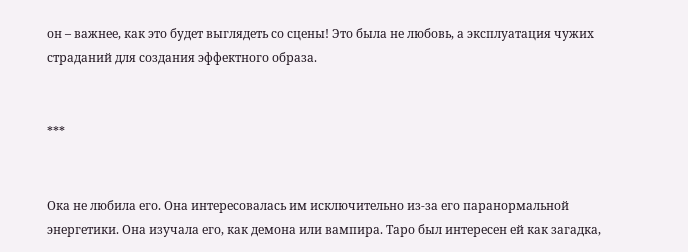он – важнее, как это будет выглядеть со сцены! Это была не любовь, а эксплуатация чужих страданий для создания эффектного образа.


***


Ока не любила его. Она интересовалась им исключительно из-за его паранормальной энергетики. Она изучала его, как демона или вампира. Таро был интересен ей как загадка,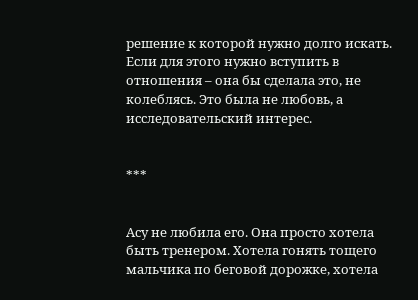решение к которой нужно долго искать. Если для этого нужно вступить в отношения – она бы сделала это, не колеблясь. Это была не любовь, а исследовательский интерес.


***


Асу не любила его. Она просто хотела быть тренером. Хотела гонять тощего мальчика по беговой дорожке, хотела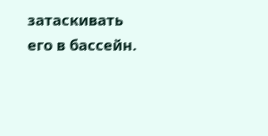затаскивать его в бассейн.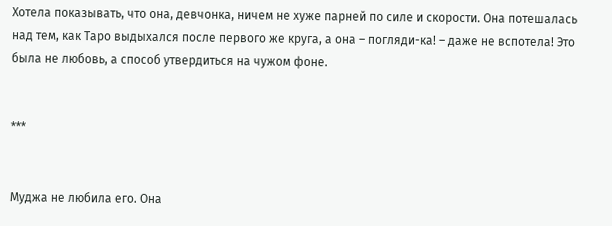Хотела показывать, что она, девчонка, ничем не хуже парней по силе и скорости. Она потешалась над тем, как Таро выдыхался после первого же круга, а она – погляди-ка! – даже не вспотела! Это была не любовь, а способ утвердиться на чужом фоне.


***


Муджа не любила его. Она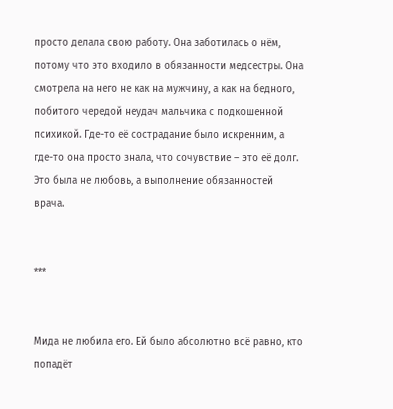просто делала свою работу. Она заботилась о нём, потому что это входило в обязанности медсестры. Она смотрела на него не как на мужчину, а как на бедного, побитого чередой неудач мальчика с подкошенной психикой. Где-то её сострадание было искренним, а где-то она просто знала, что сочувствие – это её долг. Это была не любовь, а выполнение обязанностей врача.


***


Мида не любила его. Ей было абсолютно всё равно, кто попадёт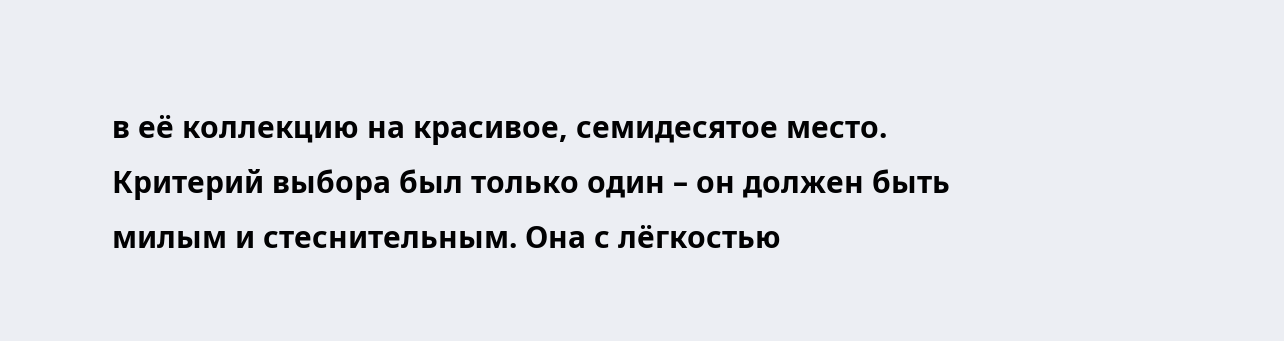в её коллекцию на красивое, семидесятое место. Критерий выбора был только один – он должен быть милым и стеснительным. Она с лёгкостью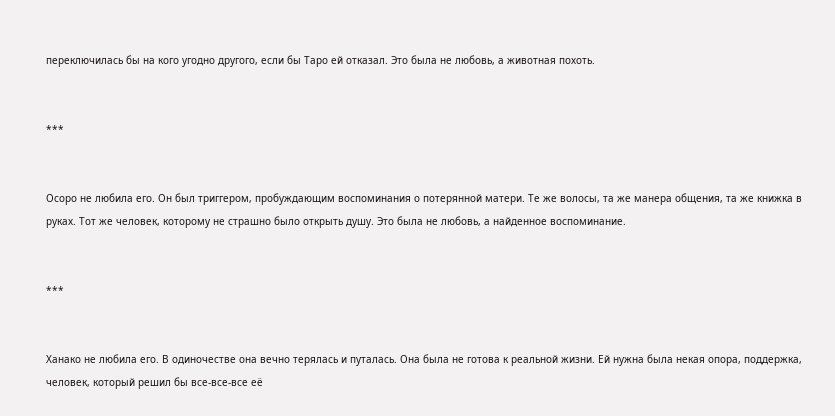переключилась бы на кого угодно другого, если бы Таро ей отказал. Это была не любовь, а животная похоть.


***


Осоро не любила его. Он был триггером, пробуждающим воспоминания о потерянной матери. Те же волосы, та же манера общения, та же книжка в руках. Тот же человек, которому не страшно было открыть душу. Это была не любовь, а найденное воспоминание.


***


Ханако не любила его. В одиночестве она вечно терялась и путалась. Она была не готова к реальной жизни. Ей нужна была некая опора, поддержка, человек, который решил бы все-все-все её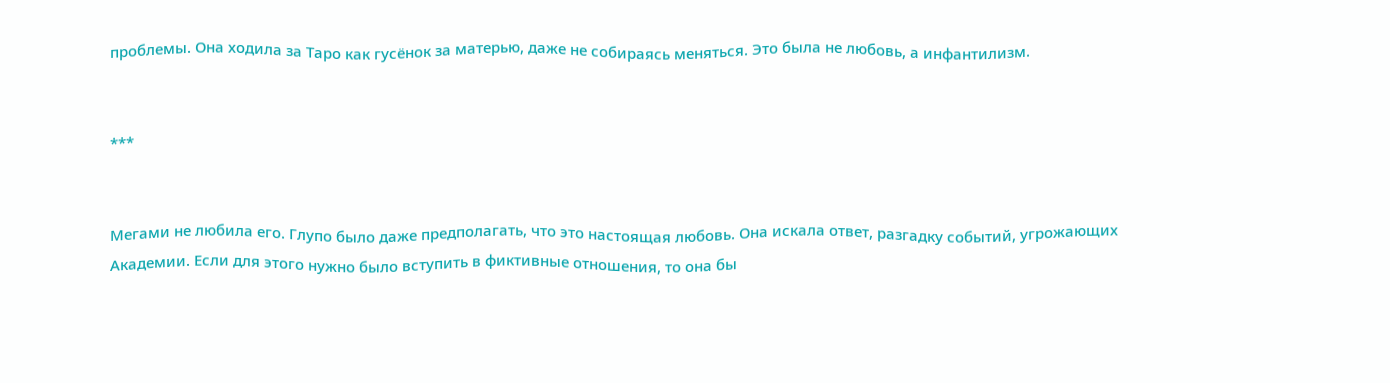проблемы. Она ходила за Таро как гусёнок за матерью, даже не собираясь меняться. Это была не любовь, а инфантилизм.


***


Мегами не любила его. Глупо было даже предполагать, что это настоящая любовь. Она искала ответ, разгадку событий, угрожающих Академии. Если для этого нужно было вступить в фиктивные отношения, то она бы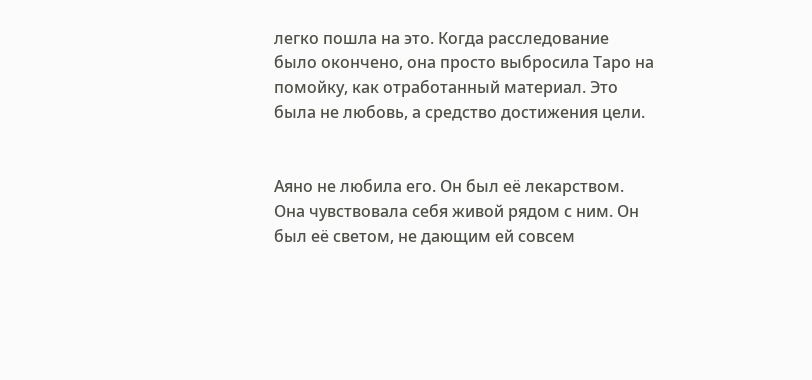легко пошла на это. Когда расследование было окончено, она просто выбросила Таро на помойку, как отработанный материал. Это была не любовь, а средство достижения цели.


Аяно не любила его. Он был её лекарством. Она чувствовала себя живой рядом с ним. Он был её светом, не дающим ей совсем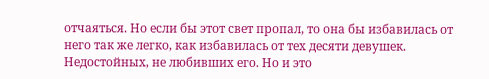отчаяться. Но если бы этот свет пропал, то она бы избавилась от него так же легко, как избавилась от тех десяти девушек. Недостойных, не любивших его. Но и это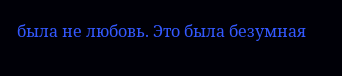была не любовь. Это была безумная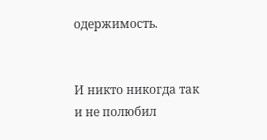одержимость.


И никто никогда так и не полюбил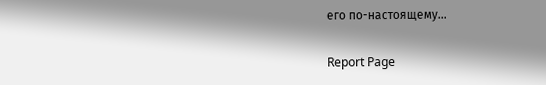его по-настоящему…

Report Page